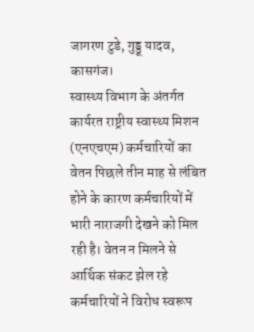जागरण टुडे, गुड्डू यादव, कासगंज।
स्वास्थ्य विभाग के अंतर्गत कार्यरत राष्ट्रीय स्वास्थ्य मिशन (एनएचएम) कर्मचारियों का वेतन पिछले तीन माह से लंबित होने के कारण कर्मचारियों में भारी नाराजगी देखने को मिल रही है। वेतन न मिलने से आर्थिक संकट झेल रहे कर्मचारियों ने विरोध स्वरूप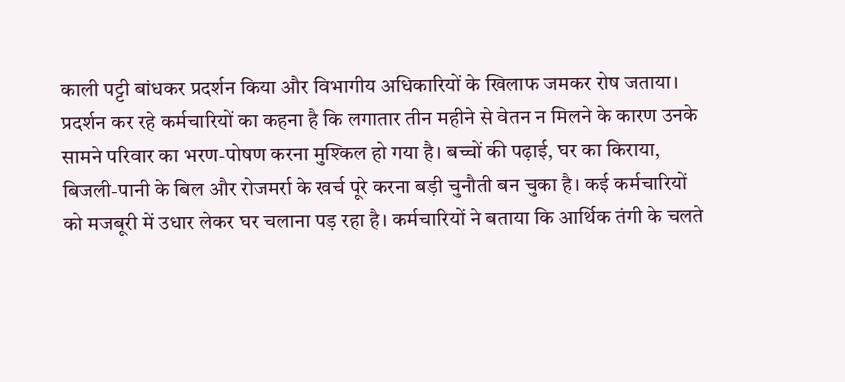काली पट्टी बांधकर प्रदर्शन किया और विभागीय अधिकारियों के खिलाफ जमकर रोष जताया।
प्रदर्शन कर रहे कर्मचारियों का कहना है कि लगातार तीन महीने से वेतन न मिलने के कारण उनके सामने परिवार का भरण-पोषण करना मुश्किल हो गया है। बच्चों की पढ़ाई, घर का किराया, बिजली-पानी के बिल और रोजमर्रा के खर्च पूरे करना बड़ी चुनौती बन चुका है। कई कर्मचारियों को मजबूरी में उधार लेकर घर चलाना पड़ रहा है। कर्मचारियों ने बताया कि आर्थिक तंगी के चलते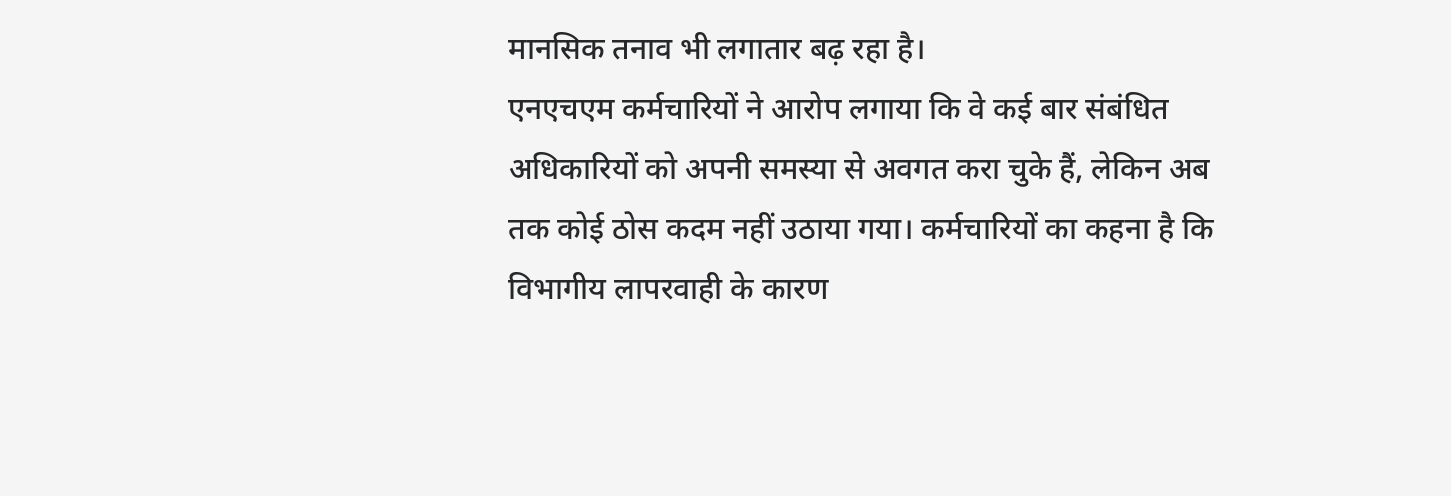मानसिक तनाव भी लगातार बढ़ रहा है।
एनएचएम कर्मचारियों ने आरोप लगाया कि वे कई बार संबंधित अधिकारियों को अपनी समस्या से अवगत करा चुके हैं, लेकिन अब तक कोई ठोस कदम नहीं उठाया गया। कर्मचारियों का कहना है कि विभागीय लापरवाही के कारण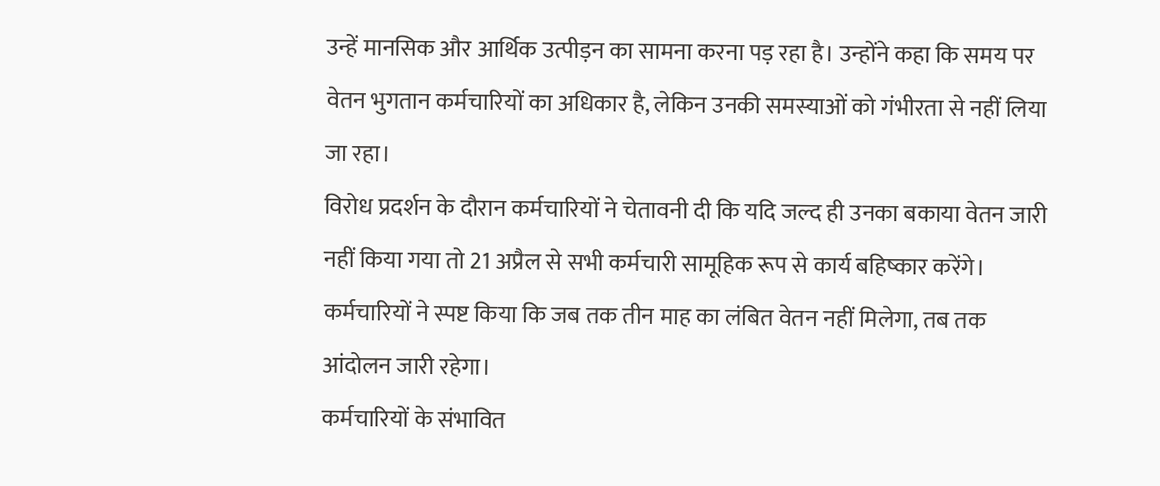उन्हें मानसिक और आर्थिक उत्पीड़न का सामना करना पड़ रहा है। उन्होंने कहा कि समय पर वेतन भुगतान कर्मचारियों का अधिकार है, लेकिन उनकी समस्याओं को गंभीरता से नहीं लिया जा रहा।
विरोध प्रदर्शन के दौरान कर्मचारियों ने चेतावनी दी कि यदि जल्द ही उनका बकाया वेतन जारी नहीं किया गया तो 21 अप्रैल से सभी कर्मचारी सामूहिक रूप से कार्य बहिष्कार करेंगे। कर्मचारियों ने स्पष्ट किया कि जब तक तीन माह का लंबित वेतन नहीं मिलेगा, तब तक आंदोलन जारी रहेगा।
कर्मचारियों के संभावित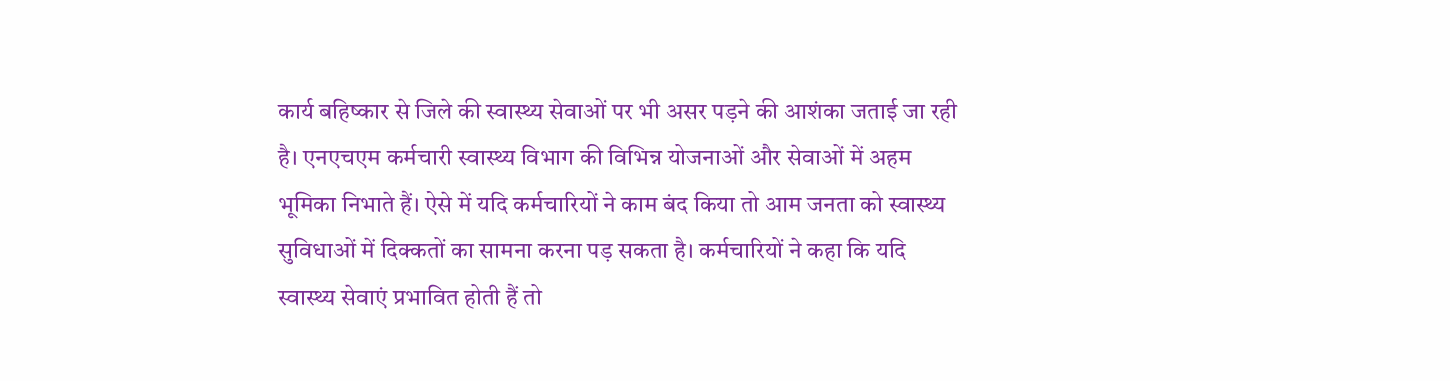कार्य बहिष्कार से जिले की स्वास्थ्य सेवाओं पर भी असर पड़ने की आशंका जताई जा रही है। एनएचएम कर्मचारी स्वास्थ्य विभाग की विभिन्न योजनाओं और सेवाओं में अहम भूमिका निभाते हैं। ऐसे में यदि कर्मचारियों ने काम बंद किया तो आम जनता को स्वास्थ्य सुविधाओं में दिक्कतों का सामना करना पड़ सकता है। कर्मचारियों ने कहा कि यदि स्वास्थ्य सेवाएं प्रभावित होती हैं तो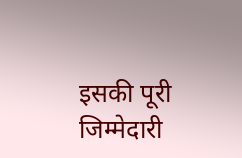इसकी पूरी जिम्मेदारी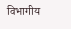विभागीय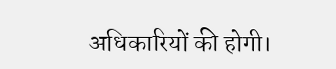अधिकारियों की होगी।